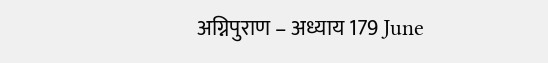अग्निपुराण – अध्याय 179 June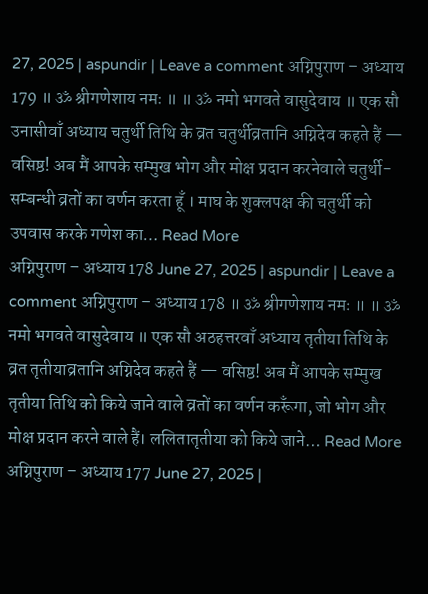27, 2025 | aspundir | Leave a comment अग्निपुराण – अध्याय 179 ॥ ॐ श्रीगणेशाय नमः ॥ ॥ ॐ नमो भगवते वासुदेवाय ॥ एक सौ उनासीवाँ अध्याय चतुर्थी तिथि के व्रत चतुर्थीव्रतानि अग्निदेव कहते हैं — वसिष्ठ! अब मैं आपके सम्मुख भोग और मोक्ष प्रदान करनेवाले चतुर्थी-सम्बन्धी व्रतों का वर्णन करता हूँ । माघ के शुक्लपक्ष की चतुर्थी को उपवास करके गणेश का… Read More
अग्निपुराण – अध्याय 178 June 27, 2025 | aspundir | Leave a comment अग्निपुराण – अध्याय 178 ॥ ॐ श्रीगणेशाय नमः ॥ ॥ ॐ नमो भगवते वासुदेवाय ॥ एक सौ अठहत्तरवाँ अध्याय तृतीया तिथि के व्रत तृतीयाव्रतानि अग्निदेव कहते हैं — वसिष्ठ! अब मैं आपके सम्मुख तृतीया तिथि को किये जाने वाले व्रतों का वर्णन करूँगा, जो भोग और मोक्ष प्रदान करने वाले हैं। ललितातृतीया को किये जाने… Read More
अग्निपुराण – अध्याय 177 June 27, 2025 |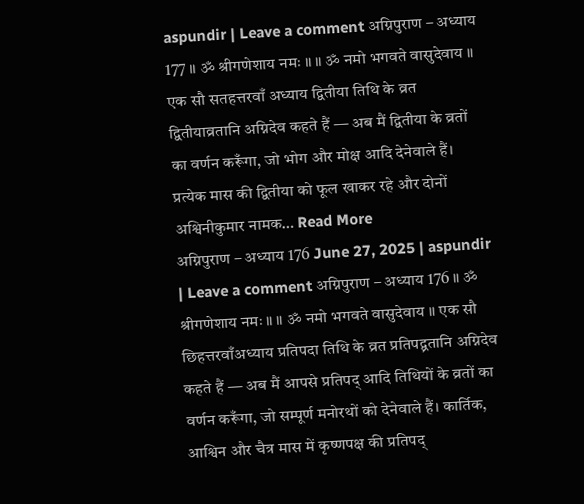aspundir | Leave a comment अग्निपुराण – अध्याय 177 ॥ ॐ श्रीगणेशाय नमः ॥ ॥ ॐ नमो भगवते वासुदेवाय ॥ एक सौ सतहत्तरवाँ अध्याय द्वितीया तिथि के व्रत द्वितीयाव्रतानि अग्निदेव कहते हैं — अब मैं द्वितीया के व्रतों का वर्णन करूँगा, जो भोग और मोक्ष आदि देनेवाले हैं। प्रत्येक मास की द्वितीया को फूल खाकर रहे और दोनों अश्विनीकुमार नामक… Read More
अग्निपुराण – अध्याय 176 June 27, 2025 | aspundir | Leave a comment अग्निपुराण – अध्याय 176 ॥ ॐ श्रीगणेशाय नमः ॥ ॥ ॐ नमो भगवते वासुदेवाय ॥ एक सौ छिहत्तरवाँअध्याय प्रतिपदा तिथि के व्रत प्रतिपद्व्रतानि अग्निदेव कहते हैं — अब मैं आपसे प्रतिपद् आदि तिथियों के व्रतों का वर्णन करूँगा, जो सम्पूर्ण मनोरथों को देनेवाले हैं। कार्तिक, आश्विन और चैत्र मास में कृष्णपक्ष की प्रतिपद्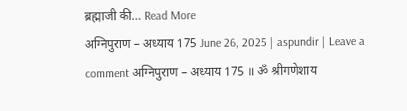ब्रह्माजी की… Read More
अग्निपुराण – अध्याय 175 June 26, 2025 | aspundir | Leave a comment अग्निपुराण – अध्याय 175 ॥ ॐ श्रीगणेशाय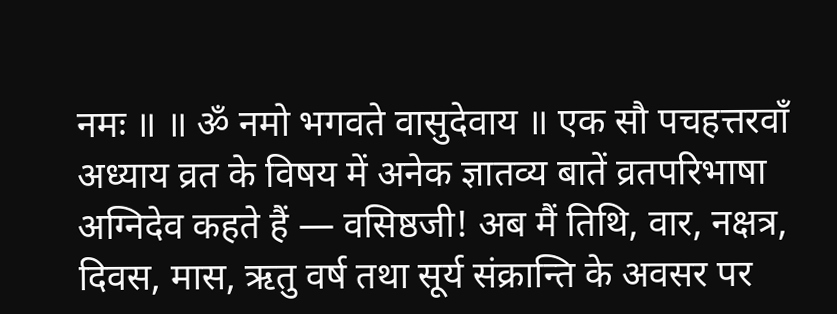नमः ॥ ॥ ॐ नमो भगवते वासुदेवाय ॥ एक सौ पचहत्तरवाँ अध्याय व्रत के विषय में अनेक ज्ञातव्य बातें व्रतपरिभाषा अग्निदेव कहते हैं — वसिष्ठजी! अब मैं तिथि, वार, नक्षत्र, दिवस, मास, ऋतु वर्ष तथा सूर्य संक्रान्ति के अवसर पर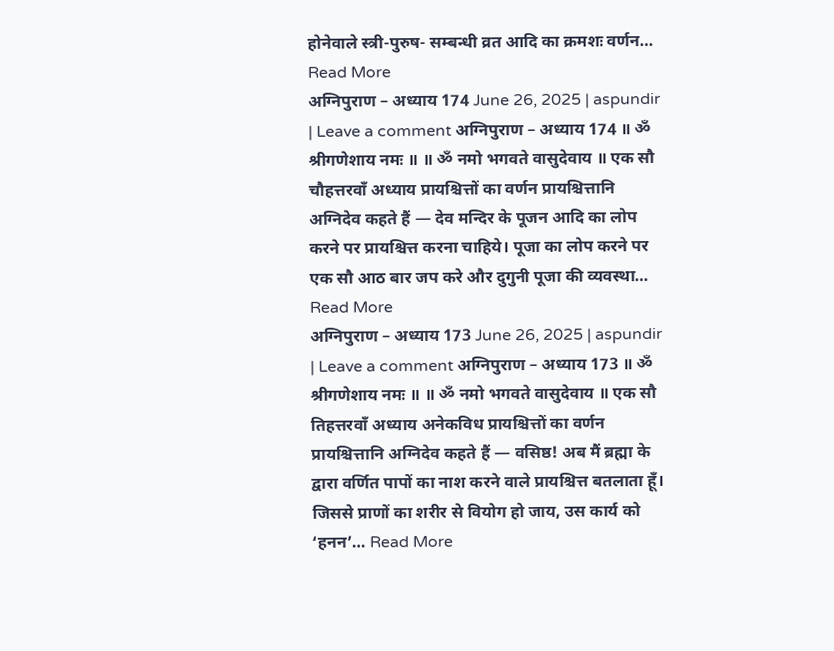होनेवाले स्त्री-पुरुष- सम्बन्धी व्रत आदि का क्रमशः वर्णन… Read More
अग्निपुराण – अध्याय 174 June 26, 2025 | aspundir | Leave a comment अग्निपुराण – अध्याय 174 ॥ ॐ श्रीगणेशाय नमः ॥ ॥ ॐ नमो भगवते वासुदेवाय ॥ एक सौ चौहत्तरवाँ अध्याय प्रायश्चित्तों का वर्णन प्रायश्चित्तानि अग्निदेव कहते हैं — देव मन्दिर के पूजन आदि का लोप करने पर प्रायश्चित्त करना चाहिये। पूजा का लोप करने पर एक सौ आठ बार जप करे और दुगुनी पूजा की व्यवस्था… Read More
अग्निपुराण – अध्याय 173 June 26, 2025 | aspundir | Leave a comment अग्निपुराण – अध्याय 173 ॥ ॐ श्रीगणेशाय नमः ॥ ॥ ॐ नमो भगवते वासुदेवाय ॥ एक सौ तिहत्तरवाँ अध्याय अनेकविध प्रायश्चित्तों का वर्णन प्रायश्चित्तानि अग्निदेव कहते हैं — वसिष्ठ! अब मैं ब्रह्मा के द्वारा वर्णित पापों का नाश करने वाले प्रायश्चित्त बतलाता हूँ। जिससे प्राणों का शरीर से वियोग हो जाय, उस कार्य को ‘हनन’… Read More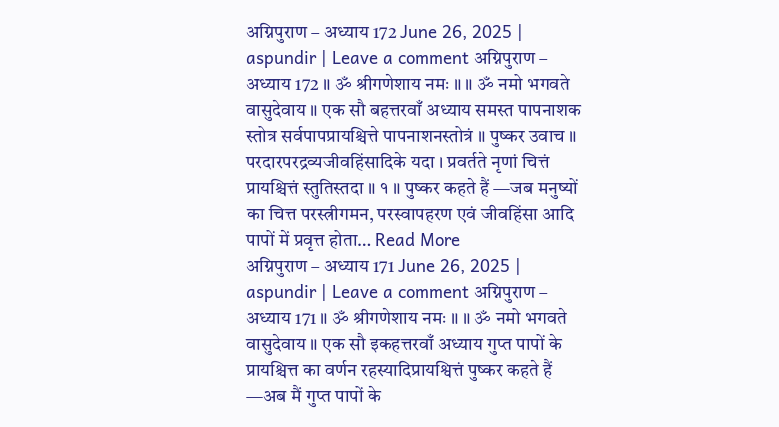अग्निपुराण – अध्याय 172 June 26, 2025 | aspundir | Leave a comment अग्निपुराण – अध्याय 172 ॥ ॐ श्रीगणेशाय नमः ॥ ॥ ॐ नमो भगवते वासुदेवाय ॥ एक सौ बहत्तरवाँ अध्याय समस्त पापनाशक स्तोत्र सर्वपापप्रायश्चित्ते पापनाशनस्तोत्रं ॥ पुष्कर उवाच ॥ परदारपरद्रव्यजीवहिंसादिके यदा । प्रवर्तते नृणां चित्तं प्रायश्चित्तं स्तुतिस्तदा ॥ १ ॥ पुष्कर कहते हैं —जब मनुष्यों का चित्त परस्त्रीगमन, परस्वापहरण एवं जीवहिंसा आदि पापों में प्रवृत्त होता… Read More
अग्निपुराण – अध्याय 171 June 26, 2025 | aspundir | Leave a comment अग्निपुराण – अध्याय 171 ॥ ॐ श्रीगणेशाय नमः ॥ ॥ ॐ नमो भगवते वासुदेवाय ॥ एक सौ इकहत्तरवाँ अध्याय गुप्त पापों के प्रायश्चित्त का वर्णन रहस्यादिप्रायश्वित्तं पुष्कर कहते हैं —अब मैं गुप्त पापों के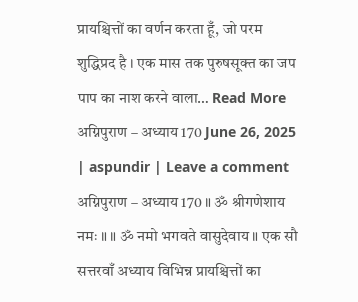प्रायश्चित्तों का वर्णन करता हूँ, जो परम शुद्धिप्रद है । एक मास तक पुरुषसूक्त का जप पाप का नाश करने वाला… Read More
अग्निपुराण – अध्याय 170 June 26, 2025 | aspundir | Leave a comment अग्निपुराण – अध्याय 170 ॥ ॐ श्रीगणेशाय नमः ॥ ॥ ॐ नमो भगवते वासुदेवाय ॥ एक सौ सत्तरवाँ अध्याय विभिन्न प्रायश्चित्तों का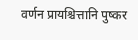वर्णन प्रायश्चित्तानि पुष्कर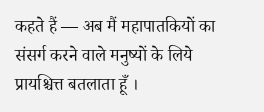कहते हैं — अब मैं महापातकियों का संसर्ग करने वाले मनुष्यों के लिये प्रायश्चित्त बतलाता हूँ ।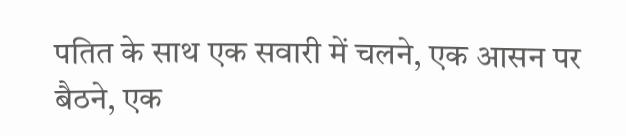पतित के साथ एक सवारी में चलने, एक आसन पर बैठने, एक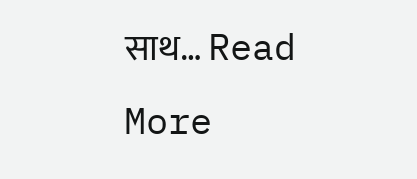साथ… Read More